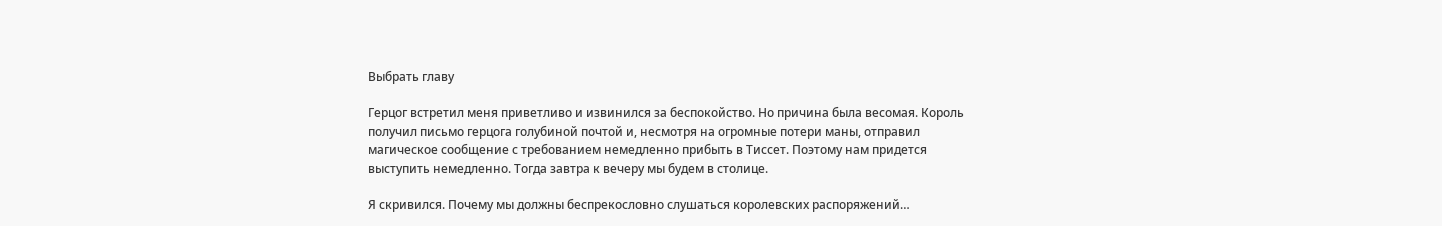Выбрать главу

Герцог встретил меня приветливо и извинился за беспокойство. Но причина была весомая. Король получил письмо герцога голубиной почтой и, несмотря на огромные потери маны, отправил магическое сообщение с требованием немедленно прибыть в Тиссет. Поэтому нам придется выступить немедленно. Тогда завтра к вечеру мы будем в столице.

Я скривился. Почему мы должны беспрекословно слушаться королевских распоряжений…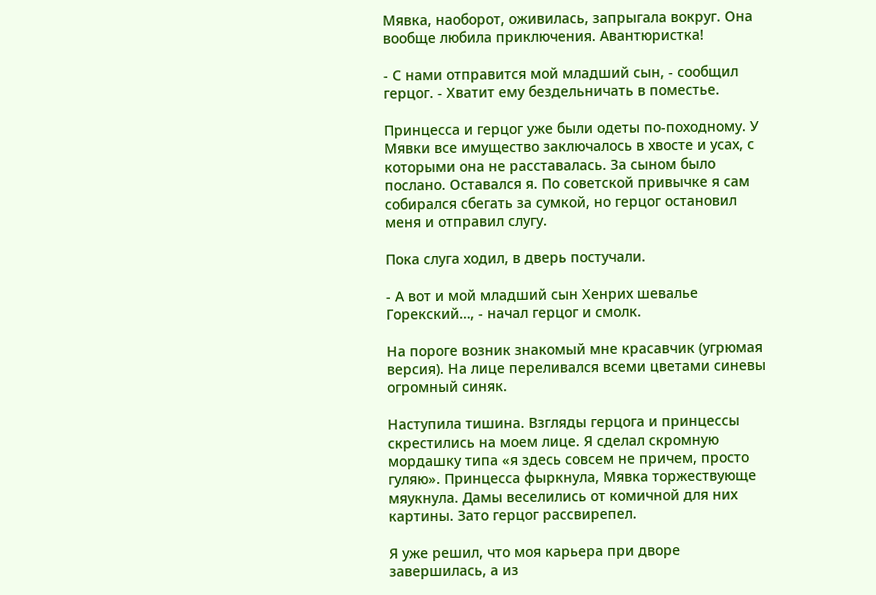Мявка, наоборот, оживилась, запрыгала вокруг. Она вообще любила приключения. Авантюристка!

- С нами отправится мой младший сын, - сообщил герцог. - Хватит ему бездельничать в поместье.

Принцесса и герцог уже были одеты по-походному. У Мявки все имущество заключалось в хвосте и усах, с которыми она не расставалась. За сыном было послано. Оставался я. По советской привычке я сам собирался сбегать за сумкой, но герцог остановил меня и отправил слугу.

Пока слуга ходил, в дверь постучали.

- А вот и мой младший сын Хенрих шевалье Горекский…, - начал герцог и смолк.

На пороге возник знакомый мне красавчик (угрюмая версия). На лице переливался всеми цветами синевы огромный синяк.

Наступила тишина. Взгляды герцога и принцессы скрестились на моем лице. Я сделал скромную мордашку типа «я здесь совсем не причем, просто гуляю». Принцесса фыркнула, Мявка торжествующе мяукнула. Дамы веселились от комичной для них картины. Зато герцог рассвирепел.

Я уже решил, что моя карьера при дворе завершилась, а из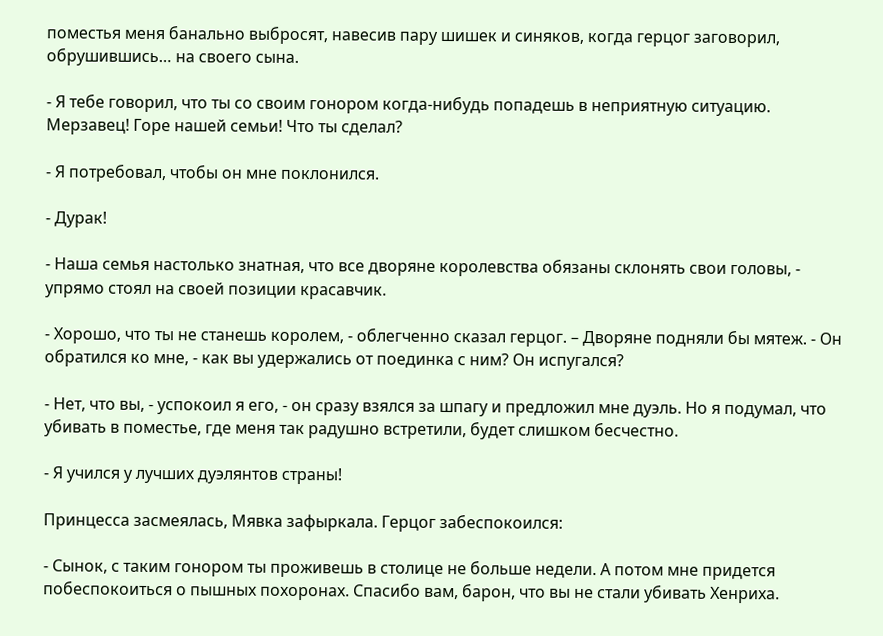поместья меня банально выбросят, навесив пару шишек и синяков, когда герцог заговорил, обрушившись… на своего сына.

- Я тебе говорил, что ты со своим гонором когда-нибудь попадешь в неприятную ситуацию. Мерзавец! Горе нашей семьи! Что ты сделал?

- Я потребовал, чтобы он мне поклонился.

- Дурак!

- Наша семья настолько знатная, что все дворяне королевства обязаны склонять свои головы, - упрямо стоял на своей позиции красавчик.

- Хорошо, что ты не станешь королем, - облегченно сказал герцог. – Дворяне подняли бы мятеж. - Он обратился ко мне, - как вы удержались от поединка с ним? Он испугался?

- Нет, что вы, - успокоил я его, - он сразу взялся за шпагу и предложил мне дуэль. Но я подумал, что убивать в поместье, где меня так радушно встретили, будет слишком бесчестно.

- Я учился у лучших дуэлянтов страны!

Принцесса засмеялась, Мявка зафыркала. Герцог забеспокоился:

- Сынок, с таким гонором ты проживешь в столице не больше недели. А потом мне придется побеспокоиться о пышных похоронах. Спасибо вам, барон, что вы не стали убивать Хенриха.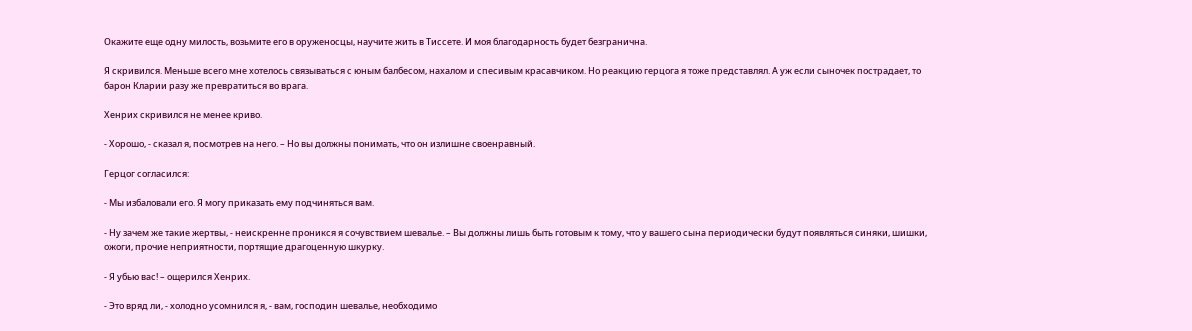Окажите еще одну милость, возьмите его в оруженосцы, научите жить в Тиссете. И моя благодарность будет безгранична.

Я скривился. Меньше всего мне хотелось связываться с юным балбесом, нахалом и спесивым красавчиком. Но реакцию герцога я тоже представлял. А уж если сыночек пострадает, то барон Кларии разу же превратиться во врага.

Хенрих скривился не менее криво.

- Хорошо, - сказал я, посмотрев на него. – Но вы должны понимать, что он излишне своенравный.

Герцог согласился:

- Мы избаловали его. Я могу приказать ему подчиняться вам.

- Ну зачем же такие жертвы, - неискренне проникся я сочувствием шевалье. – Вы должны лишь быть готовым к тому, что у вашего сына периодически будут появляться синяки, шишки, ожоги, прочие неприятности, портящие драгоценную шкурку.

- Я убью вас! – ощерился Хенрих.

- Это вряд ли, - холодно усомнился я, - вам, господин шевалье, необходимо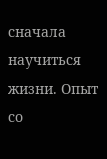сначала научиться жизни. Опыт со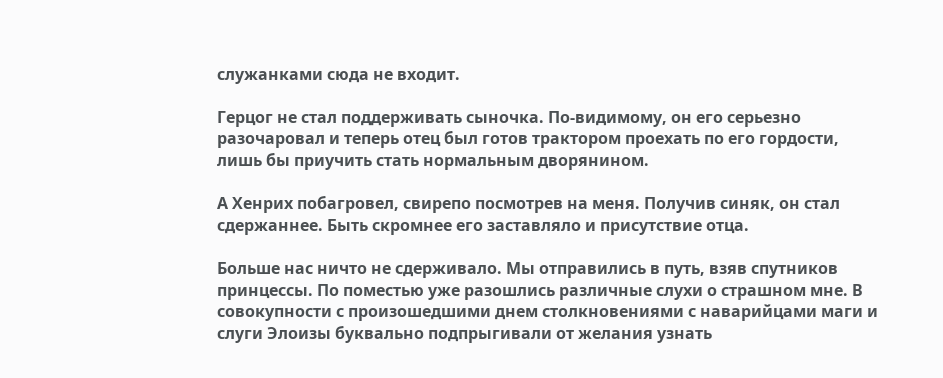служанками сюда не входит.

Герцог не стал поддерживать сыночка. По-видимому, он его серьезно разочаровал и теперь отец был готов трактором проехать по его гордости, лишь бы приучить стать нормальным дворянином.

А Хенрих побагровел, свирепо посмотрев на меня. Получив синяк, он стал сдержаннее. Быть скромнее его заставляло и присутствие отца.

Больше нас ничто не сдерживало. Мы отправились в путь, взяв спутников принцессы. По поместью уже разошлись различные слухи о страшном мне. В совокупности с произошедшими днем столкновениями с наварийцами маги и слуги Элоизы буквально подпрыгивали от желания узнать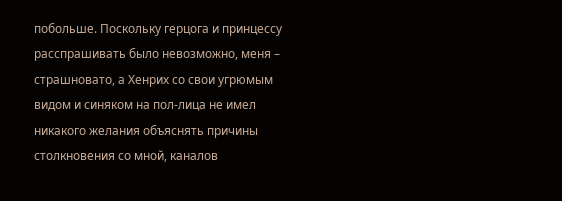побольше. Поскольку герцога и принцессу расспрашивать было невозможно, меня – страшновато, а Хенрих со свои угрюмым видом и синяком на пол-лица не имел никакого желания объяснять причины столкновения со мной, каналов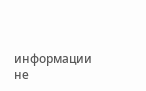информации не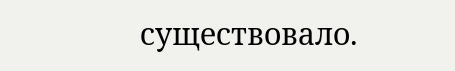существовало.